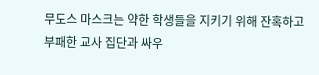무도스 마스크는 약한 학생들을 지키기 위해 잔혹하고 부패한 교사 집단과 싸우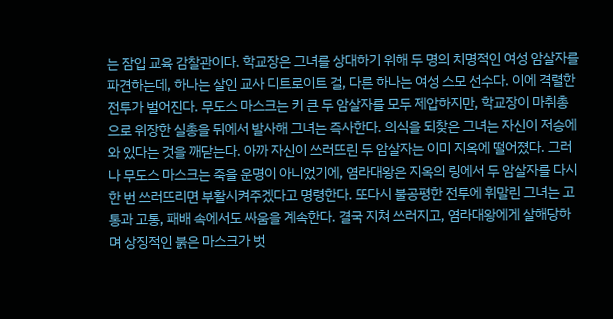는 잠입 교육 감찰관이다. 학교장은 그녀를 상대하기 위해 두 명의 치명적인 여성 암살자를 파견하는데, 하나는 살인 교사 디트로이트 걸, 다른 하나는 여성 스모 선수다. 이에 격렬한 전투가 벌어진다. 무도스 마스크는 키 큰 두 암살자를 모두 제압하지만, 학교장이 마취총으로 위장한 실총을 뒤에서 발사해 그녀는 즉사한다. 의식을 되찾은 그녀는 자신이 저승에 와 있다는 것을 깨닫는다. 아까 자신이 쓰러뜨린 두 암살자는 이미 지옥에 떨어졌다. 그러나 무도스 마스크는 죽을 운명이 아니었기에, 염라대왕은 지옥의 링에서 두 암살자를 다시 한 번 쓰러뜨리면 부활시켜주겠다고 명령한다. 또다시 불공평한 전투에 휘말린 그녀는 고통과 고통, 패배 속에서도 싸움을 계속한다. 결국 지쳐 쓰러지고, 염라대왕에게 살해당하며 상징적인 붉은 마스크가 벗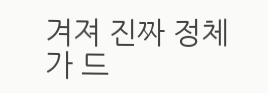겨져 진짜 정체가 드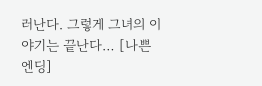러난다. 그렇게 그녀의 이야기는 끝난다… [나쁜 엔딩]